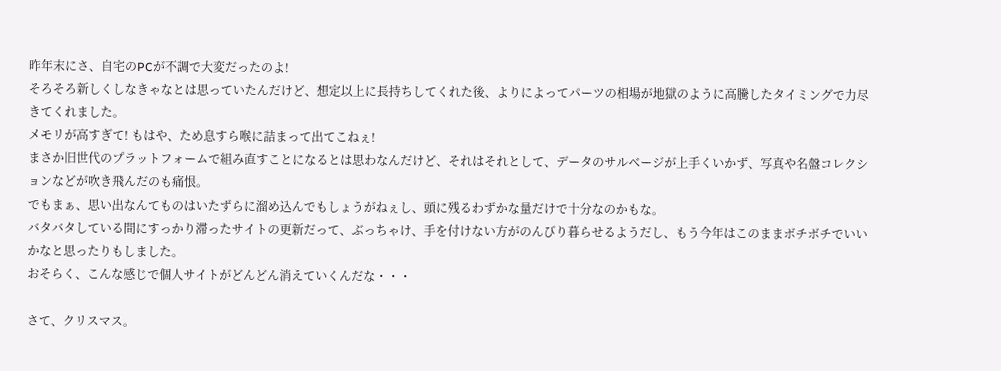昨年末にさ、自宅のPCが不調で大変だったのよ!
そろそろ新しくしなきゃなとは思っていたんだけど、想定以上に長持ちしてくれた後、よりによってパーツの相場が地獄のように高騰したタイミングで力尽きてくれました。
メモリが高すぎて! もはや、ため息すら喉に詰まって出てこねぇ!
まさか旧世代のプラットフォームで組み直すことになるとは思わなんだけど、それはそれとして、データのサルベージが上手くいかず、写真や名盤コレクションなどが吹き飛んだのも痛恨。
でもまぁ、思い出なんてものはいたずらに溜め込んでもしょうがねぇし、頭に残るわずかな量だけで十分なのかもな。
バタバタしている間にすっかり滞ったサイトの更新だって、ぶっちゃけ、手を付けない方がのんびり暮らせるようだし、もう今年はこのままボチボチでいいかなと思ったりもしました。
おそらく、こんな感じで個人サイトがどんどん消えていくんだな・・・

さて、クリスマス。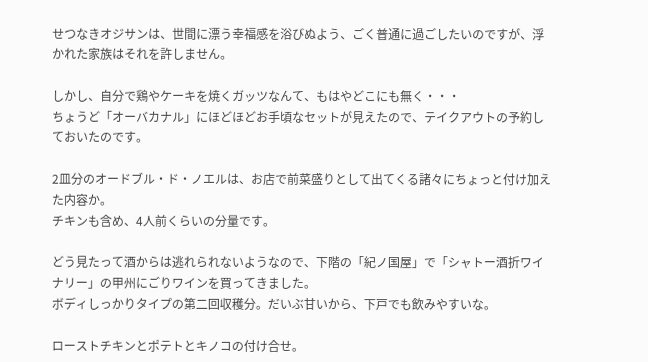せつなきオジサンは、世間に漂う幸福感を浴びぬよう、ごく普通に過ごしたいのですが、浮かれた家族はそれを許しません。

しかし、自分で鶏やケーキを焼くガッツなんて、もはやどこにも無く・・・
ちょうど「オーバカナル」にほどほどお手頃なセットが見えたので、テイクアウトの予約しておいたのです。

2皿分のオードブル・ド・ノエルは、お店で前菜盛りとして出てくる諸々にちょっと付け加えた内容か。
チキンも含め、4人前くらいの分量です。

どう見たって酒からは逃れられないようなので、下階の「紀ノ国屋」で「シャトー酒折ワイナリー」の甲州にごりワインを買ってきました。
ボディしっかりタイプの第二回収穫分。だいぶ甘いから、下戸でも飲みやすいな。

ローストチキンとポテトとキノコの付け合せ。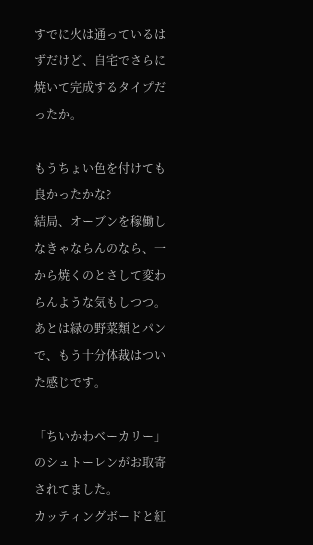すでに火は通っているはずだけど、自宅でさらに焼いて完成するタイプだったか。

もうちょい色を付けても良かったかな?
結局、オーブンを稼働しなきゃならんのなら、一から焼くのとさして変わらんような気もしつつ。
あとは緑の野菜類とパンで、もう十分体裁はついた感じです。

「ちいかわベーカリー」のシュトーレンがお取寄されてました。
カッティングボードと紅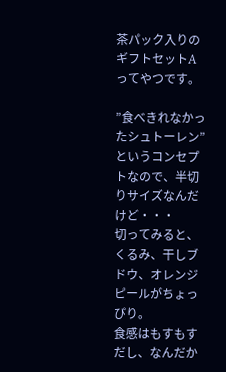茶パック入りのギフトセットAってやつです。

”食べきれなかったシュトーレン” というコンセプトなので、半切りサイズなんだけど・・・
切ってみると、くるみ、干しブドウ、オレンジピールがちょっぴり。
食感はもすもすだし、なんだか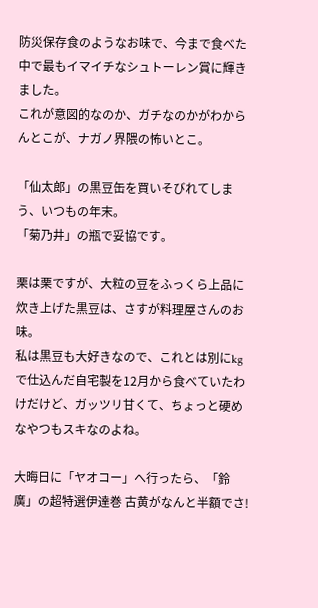防災保存食のようなお味で、今まで食べた中で最もイマイチなシュトーレン賞に輝きました。
これが意図的なのか、ガチなのかがわからんとこが、ナガノ界隈の怖いとこ。

「仙太郎」の黒豆缶を買いそびれてしまう、いつもの年末。
「菊乃井」の瓶で妥協です。

栗は栗ですが、大粒の豆をふっくら上品に炊き上げた黒豆は、さすが料理屋さんのお味。
私は黒豆も大好きなので、これとは別にkgで仕込んだ自宅製を12月から食べていたわけだけど、ガッツリ甘くて、ちょっと硬めなやつもスキなのよね。

大晦日に「ヤオコー」へ行ったら、「鈴廣」の超特選伊達巻 古黄がなんと半額でさ!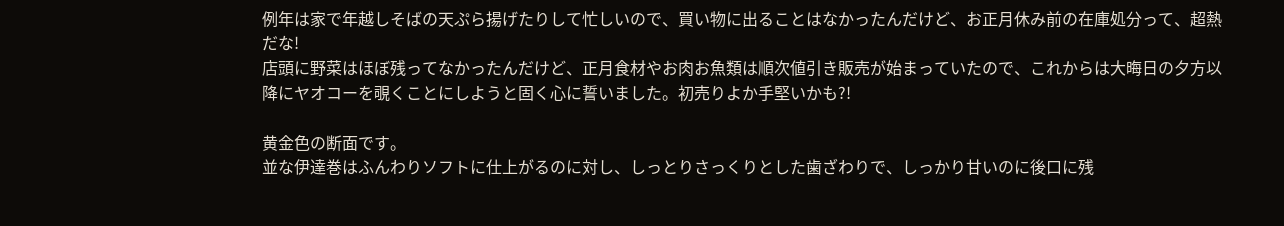例年は家で年越しそばの天ぷら揚げたりして忙しいので、買い物に出ることはなかったんだけど、お正月休み前の在庫処分って、超熱だな!
店頭に野菜はほぼ残ってなかったんだけど、正月食材やお肉お魚類は順次値引き販売が始まっていたので、これからは大晦日の夕方以降にヤオコーを覗くことにしようと固く心に誓いました。初売りよか手堅いかも?!

黄金色の断面です。
並な伊達巻はふんわりソフトに仕上がるのに対し、しっとりさっくりとした歯ざわりで、しっかり甘いのに後口に残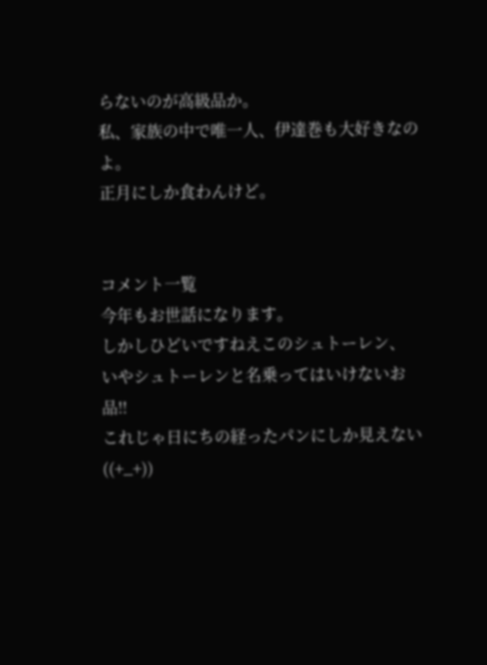らないのが高級品か。
私、家族の中で唯一人、伊達巻も大好きなのよ。
正月にしか食わんけど。


コメント一覧
今年もお世話になります。
しかしひどいですねえこのシュトーレン、
いやシュトーレンと名乗ってはいけないお品‼
これじゃ日にちの経ったパンにしか見えない((+_+))